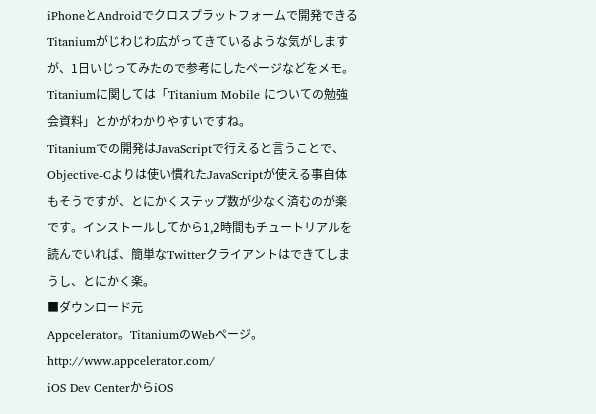iPhoneとAndroidでクロスプラットフォームで開発できるTitaniumがじわじわ広がってきているような気がしますが、1日いじってみたので参考にしたページなどをメモ。Titaniumに関しては「Titanium Mobile についての勉強会資料」とかがわかりやすいですね。
Titaniumでの開発はJavaScriptで行えると言うことで、Objective-Cよりは使い慣れたJavaScriptが使える事自体もそうですが、とにかくステップ数が少なく済むのが楽です。インストールしてから1,2時間もチュートリアルを読んでいれば、簡単なTwitterクライアントはできてしまうし、とにかく楽。
■ダウンロード元
Appcelerator。TitaniumのWebページ。
http://www.appcelerator.com/
iOS Dev CenterからiOS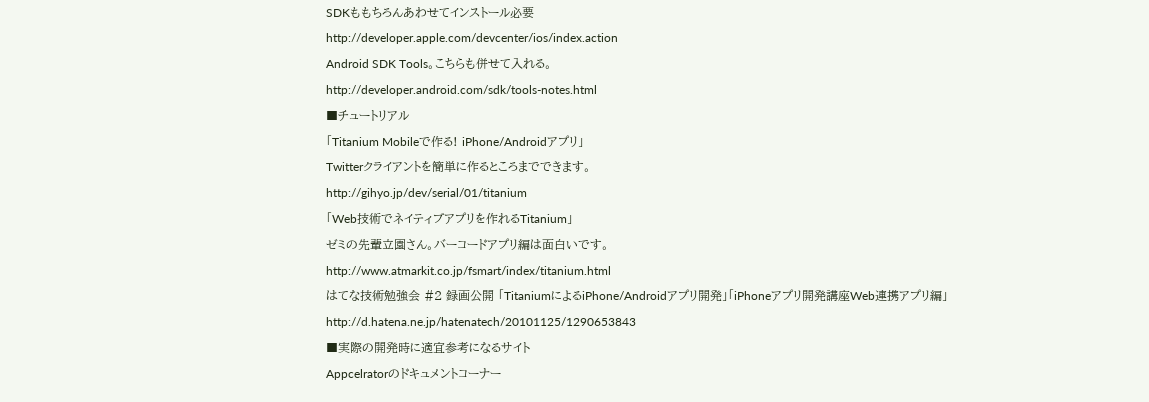SDKももちろんあわせてインストール必要
http://developer.apple.com/devcenter/ios/index.action
Android SDK Tools。こちらも併せて入れる。
http://developer.android.com/sdk/tools-notes.html
■チュートリアル
「Titanium Mobileで作る! iPhone/Androidアプリ」
Twitterクライアントを簡単に作るところまでできます。
http://gihyo.jp/dev/serial/01/titanium
「Web技術でネイティブアプリを作れるTitanium」
ゼミの先輩立園さん。バーコードアプリ編は面白いです。
http://www.atmarkit.co.jp/fsmart/index/titanium.html
はてな技術勉強会 #2 録画公開 「TitaniumによるiPhone/Androidアプリ開発」「iPhoneアプリ開発講座Web連携アプリ編」
http://d.hatena.ne.jp/hatenatech/20101125/1290653843
■実際の開発時に適宜参考になるサイト
Appcelratorのドキュメントコーナー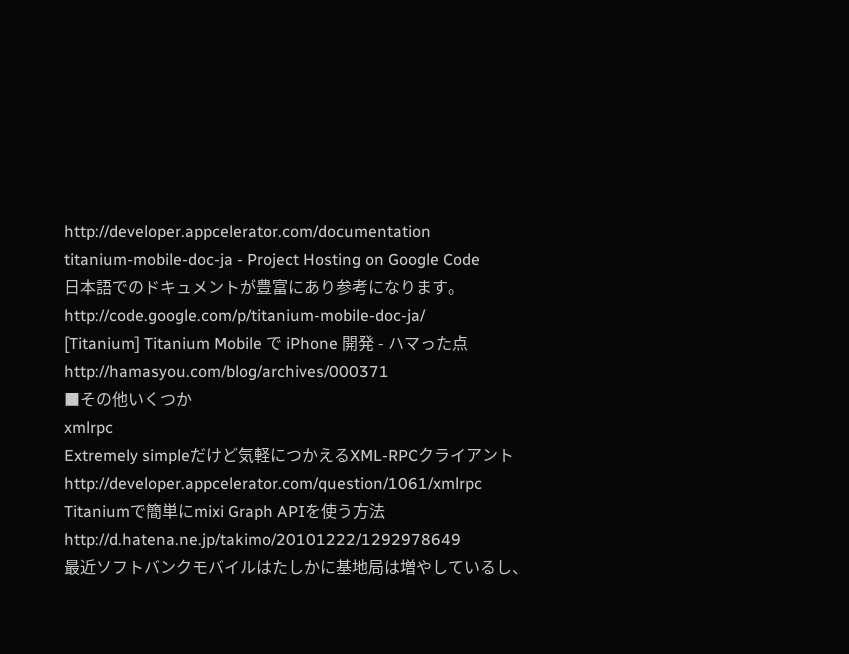http://developer.appcelerator.com/documentation
titanium-mobile-doc-ja - Project Hosting on Google Code
日本語でのドキュメントが豊富にあり参考になります。
http://code.google.com/p/titanium-mobile-doc-ja/
[Titanium] Titanium Mobile で iPhone 開発 - ハマった点
http://hamasyou.com/blog/archives/000371
■その他いくつか
xmlrpc
Extremely simpleだけど気軽につかえるXML-RPCクライアント
http://developer.appcelerator.com/question/1061/xmlrpc
Titaniumで簡単にmixi Graph APIを使う方法
http://d.hatena.ne.jp/takimo/20101222/1292978649
最近ソフトバンクモバイルはたしかに基地局は増やしているし、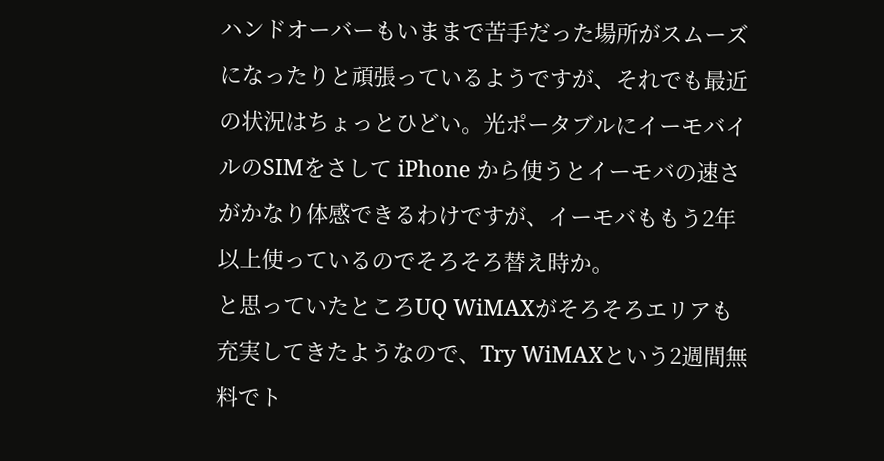ハンドオーバーもいままで苦手だった場所がスムーズになったりと頑張っているようですが、それでも最近の状況はちょっとひどい。光ポータブルにイーモバイルのSIMをさして iPhone から使うとイーモバの速さがかなり体感できるわけですが、イーモバももう2年以上使っているのでそろそろ替え時か。
と思っていたところUQ WiMAXがそろそろエリアも充実してきたようなので、Try WiMAXという2週間無料でト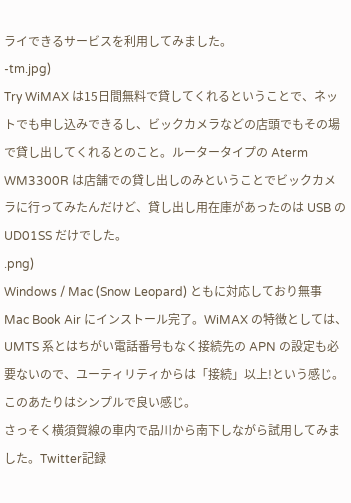ライできるサービスを利用してみました。
-tm.jpg)
Try WiMAX は15日間無料で貸してくれるということで、ネットでも申し込みできるし、ビックカメラなどの店頭でもその場で貸し出してくれるとのこと。ルータータイプの Aterm WM3300R は店舗での貸し出しのみということでビックカメラに行ってみたんだけど、貸し出し用在庫があったのは USB の UD01SS だけでした。
.png)
Windows / Mac (Snow Leopard) ともに対応しており無事 Mac Book Air にインストール完了。WiMAX の特徴としては、UMTS 系とはちがい電話番号もなく接続先の APN の設定も必要ないので、ユーティリティからは「接続」以上!という感じ。このあたりはシンプルで良い感じ。
さっそく横須賀線の車内で品川から南下しながら試用してみました。Twitter記録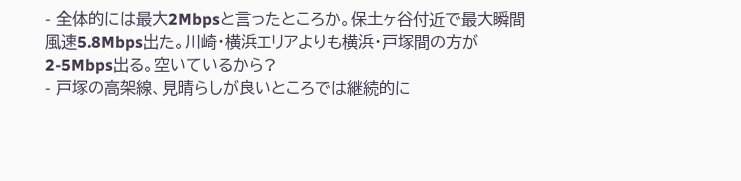- 全体的には最大2Mbpsと言ったところか。保土ヶ谷付近で最大瞬間風速5.8Mbps出た。川崎・横浜エリアよりも横浜・戸塚間の方が2-5Mbps出る。空いているから?
- 戸塚の高架線、見晴らしが良いところでは継続的に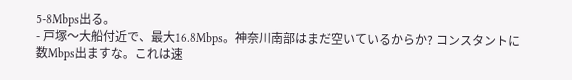5-8Mbps出る。
- 戸塚〜大船付近で、最大16.8Mbps。神奈川南部はまだ空いているからか? コンスタントに数Mbps出ますな。これは速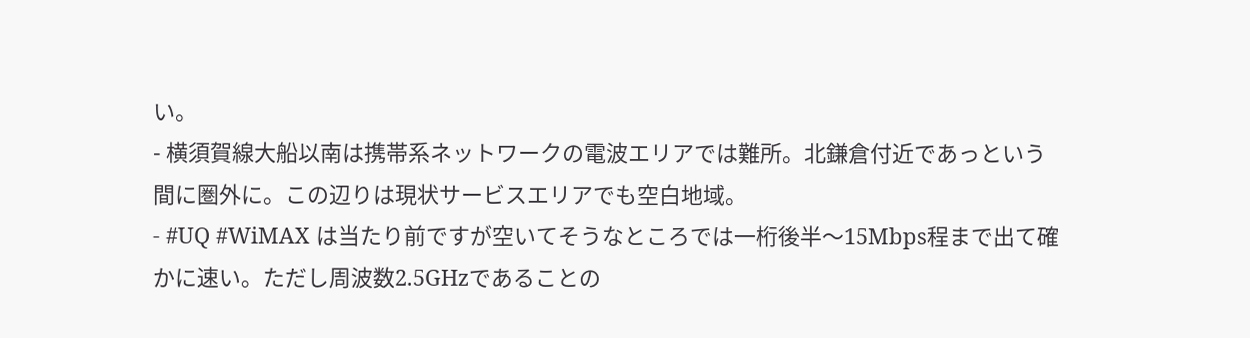い。
- 横須賀線大船以南は携帯系ネットワークの電波エリアでは難所。北鎌倉付近であっという間に圏外に。この辺りは現状サービスエリアでも空白地域。
- #UQ #WiMAX は当たり前ですが空いてそうなところでは一桁後半〜15Mbps程まで出て確かに速い。ただし周波数2.5GHzであることの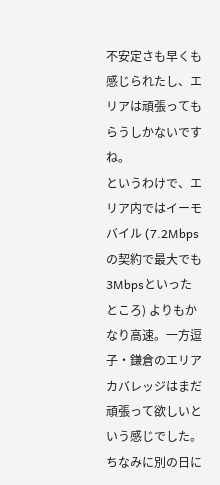不安定さも早くも感じられたし、エリアは頑張ってもらうしかないですね。
というわけで、エリア内ではイーモバイル (7.2Mbpsの契約で最大でも3Mbpsといったところ) よりもかなり高速。一方逗子・鎌倉のエリアカバレッジはまだ頑張って欲しいという感じでした。
ちなみに別の日に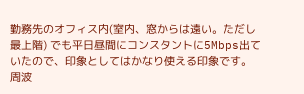勤務先のオフィス内(室内、窓からは遠い。ただし最上階) でも平日昼間にコンスタントに5Mbps出ていたので、印象としてはかなり使える印象です。周波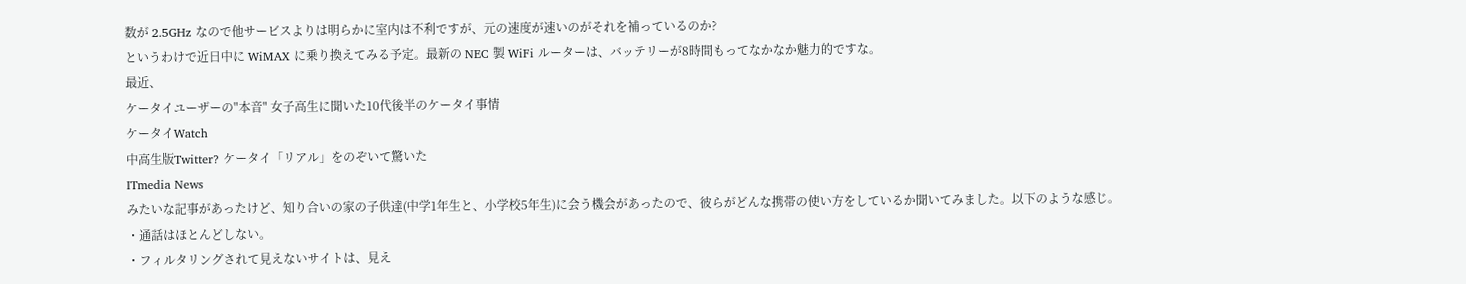数が 2.5GHz なので他サービスよりは明らかに室内は不利ですが、元の速度が速いのがそれを補っているのか?
というわけで近日中に WiMAX に乗り換えてみる予定。最新の NEC 製 WiFi ルーターは、バッテリーが8時間もってなかなか魅力的ですな。
最近、
ケータイユーザーの"本音" 女子高生に聞いた10代後半のケータイ事情
ケータイWatch
中高生版Twitter? ケータイ「リアル」をのぞいて驚いた
ITmedia News
みたいな記事があったけど、知り合いの家の子供達(中学1年生と、小学校5年生)に会う機会があったので、彼らがどんな携帯の使い方をしているか聞いてみました。以下のような感じ。
・通話はほとんどしない。
・フィルタリングされて見えないサイトは、見え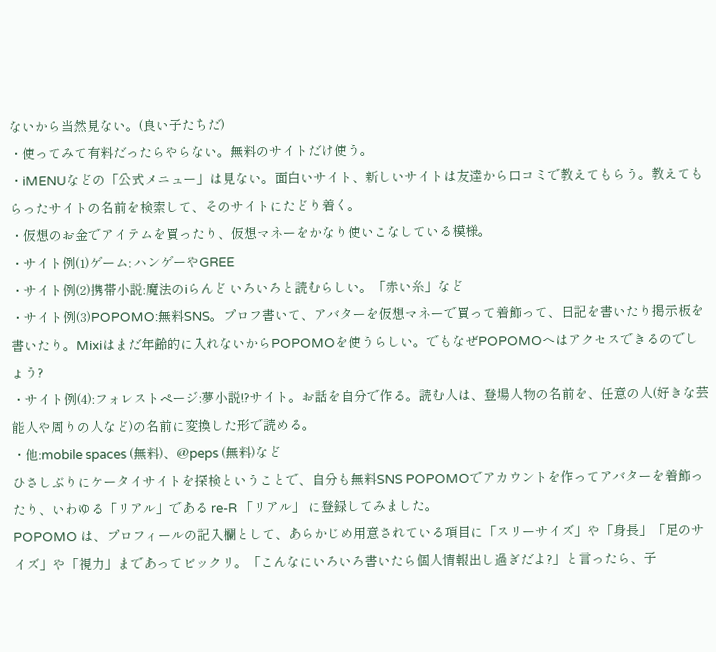ないから当然見ない。(良い子たちだ)
・使ってみて有料だったらやらない。無料のサイトだけ使う。
・iMENUなどの「公式メニュー」は見ない。面白いサイト、新しいサイトは友達から口コミで教えてもらう。教えてもらったサイトの名前を検索して、そのサイトにたどり着く。
・仮想のお金でアイテムを買ったり、仮想マネーをかなり使いこなしている模様。
・サイト例(1)ゲーム: ハンゲーやGREE
・サイト例(2)携帯小説:魔法のiらんど いろいろと読むらしい。「赤い糸」など
・サイト例(3)POPOMO:無料SNS。プロフ書いて、アバターを仮想マネーで買って着飾って、日記を書いたり掲示板を書いたり。Mixiはまだ年齢的に入れないからPOPOMOを使うらしい。でもなぜPOPOMOへはアクセスできるのでしょう?
・サイト例(4):フォレストページ:夢小説!?サイト。お話を自分で作る。読む人は、登場人物の名前を、任意の人(好きな芸能人や周りの人など)の名前に変換した形で読める。
・他:mobile spaces (無料)、@peps (無料)など
ひさしぶりにケータイサイトを探検ということで、自分も無料SNS POPOMOでアカウントを作ってアバターを着飾ったり、いわゆる「リアル」である re-R 「リアル」 に登録してみました。
POPOMO は、プロフィールの記入欄として、あらかじめ用意されている項目に「スリーサイズ」や「身長」「足のサイズ」や「視力」まであってビックリ。「こんなにいろいろ書いたら個人情報出し過ぎだよ?」と言ったら、子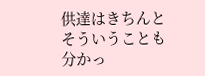供達はきちんとそういうことも分かっ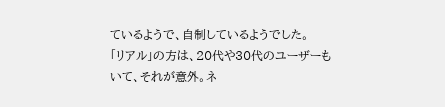ているようで、自制しているようでした。
「リアル」の方は、20代や30代のユーザーもいて、それが意外。ネ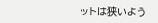ットは狭いよう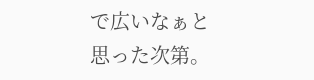で広いなぁと思った次第。